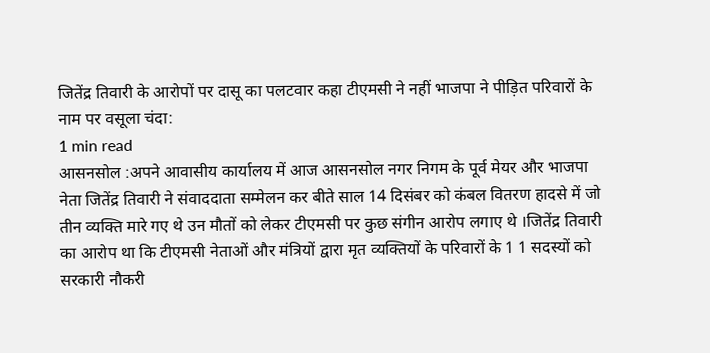जितेंद्र तिवारी के आरोपों पर दासू का पलटवार कहा टीएमसी ने नहीं भाजपा ने पीड़ित परिवारों के नाम पर वसूला चंदा:
1 min read
आसनसोल :अपने आवासीय कार्यालय में आज आसनसोल नगर निगम के पूर्व मेयर और भाजपा नेता जितेंद्र तिवारी ने संवाददाता सम्मेलन कर बीते साल 14 दिसंबर को कंबल वितरण हादसे में जो तीन व्यक्ति मारे गए थे उन मौतों को लेकर टीएमसी पर कुछ संगीन आरोप लगाए थे ।जितेंद्र तिवारी का आरोप था कि टीएमसी नेताओं और मंत्रियों द्वारा मृत व्यक्तियों के परिवारों के 1 1 सदस्यों को सरकारी नौकरी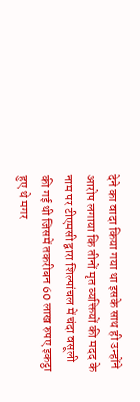देने का वादा किया गया था इसके साथ ही उन्होंने आरोप लगाया कि तीनों मृत व्यक्तियों की मदद के नाम पर टीएमसी द्वारा शिल्पांचल में चंदा वसूली की गई थी जिसमें तकरीबन 60 लाख रुपए इकट्ठा हुए थे मगर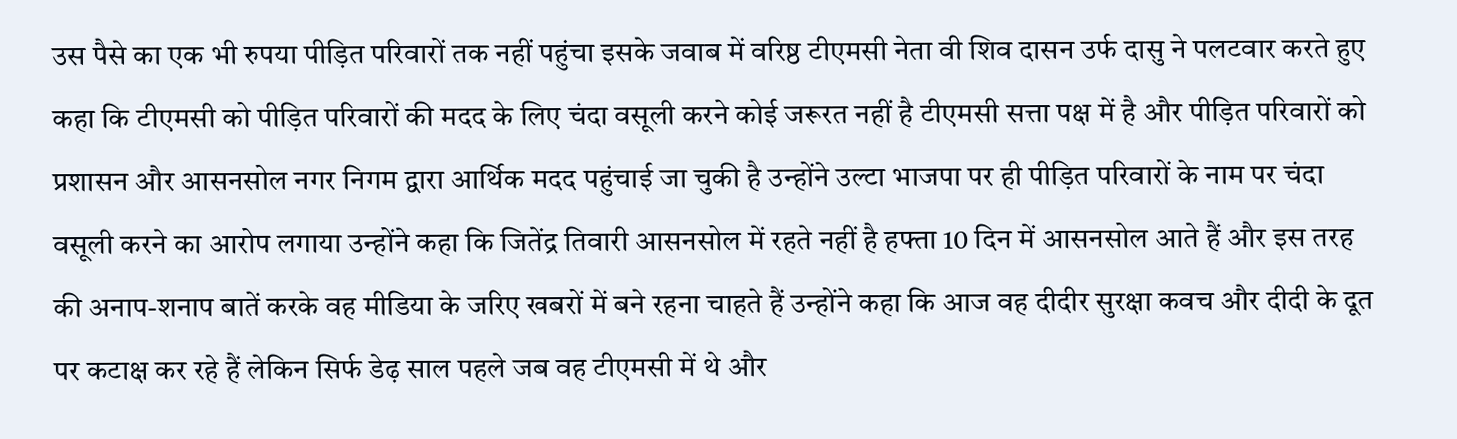उस पैसे का एक भी रुपया पीड़ित परिवारों तक नहीं पहुंचा इसके जवाब में वरिष्ठ टीएमसी नेता वी शिव दासन उर्फ दासु ने पलटवार करते हुए कहा कि टीएमसी को पीड़ित परिवारों की मदद के लिए चंदा वसूली करने कोई जरूरत नहीं है टीएमसी सत्ता पक्ष में है और पीड़ित परिवारों को प्रशासन और आसनसोल नगर निगम द्वारा आर्थिक मदद पहुंचाई जा चुकी है उन्होंने उल्टा भाजपा पर ही पीड़ित परिवारों के नाम पर चंदा वसूली करने का आरोप लगाया उन्होंने कहा कि जितेंद्र तिवारी आसनसोल में रहते नहीं है हफ्ता 10 दिन में आसनसोल आते हैं और इस तरह की अनाप-शनाप बातें करके वह मीडिया के जरिए खबरों में बने रहना चाहते हैं उन्होंने कहा कि आज वह दीदीर सुरक्षा कवच और दीदी के दूत पर कटाक्ष कर रहे हैं लेकिन सिर्फ डेढ़ साल पहले जब वह टीएमसी में थे और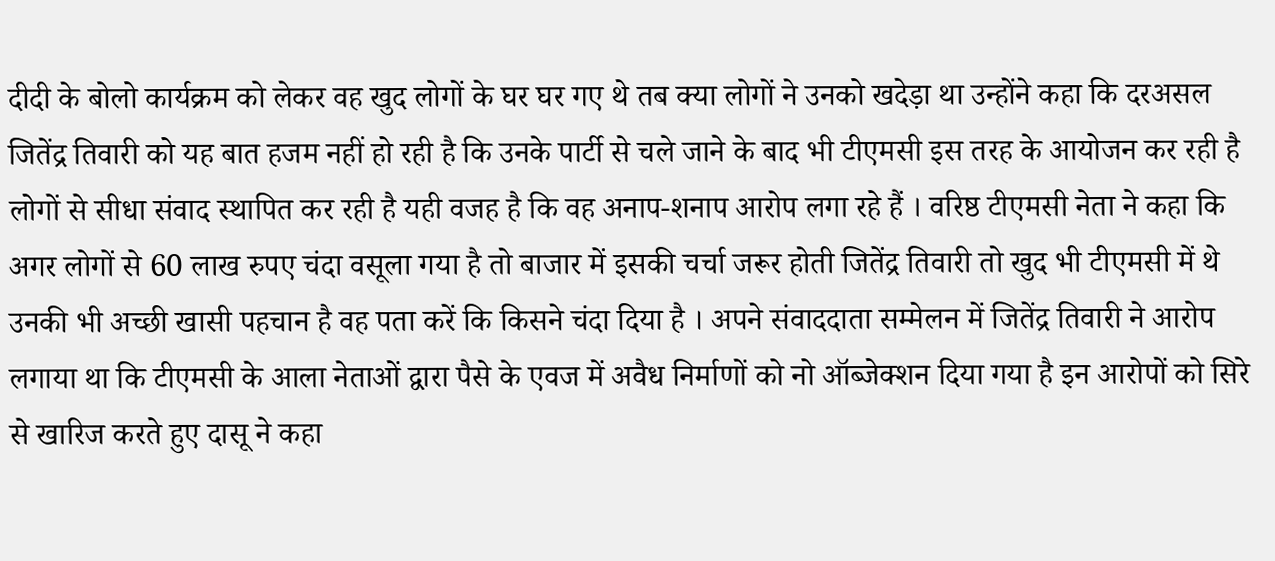दीदी के बोलो कार्यक्रम को लेकर वह खुद लोगों के घर घर गए थे तब क्या लोगों ने उनको खदेड़ा था उन्होंने कहा कि दरअसल जितेंद्र तिवारी को यह बात हजम नहीं हो रही है कि उनके पार्टी से चले जाने के बाद भी टीएमसी इस तरह के आयोजन कर रही है लोगों से सीधा संवाद स्थापित कर रही है यही वजह है कि वह अनाप-शनाप आरोप लगा रहे हैं । वरिष्ठ टीएमसी नेता ने कहा कि अगर लोगों से 60 लाख रुपए चंदा वसूला गया है तो बाजार में इसकी चर्चा जरूर होती जितेंद्र तिवारी तो खुद भी टीएमसी में थे उनकी भी अच्छी खासी पहचान है वह पता करें कि किसने चंदा दिया है । अपने संवाददाता सम्मेलन में जितेंद्र तिवारी ने आरोप लगाया था कि टीएमसी के आला नेताओं द्वारा पैसे के एवज में अवैध निर्माणों को नो ऑब्जेक्शन दिया गया है इन आरोपों को सिरे से खारिज करते हुए दासू ने कहा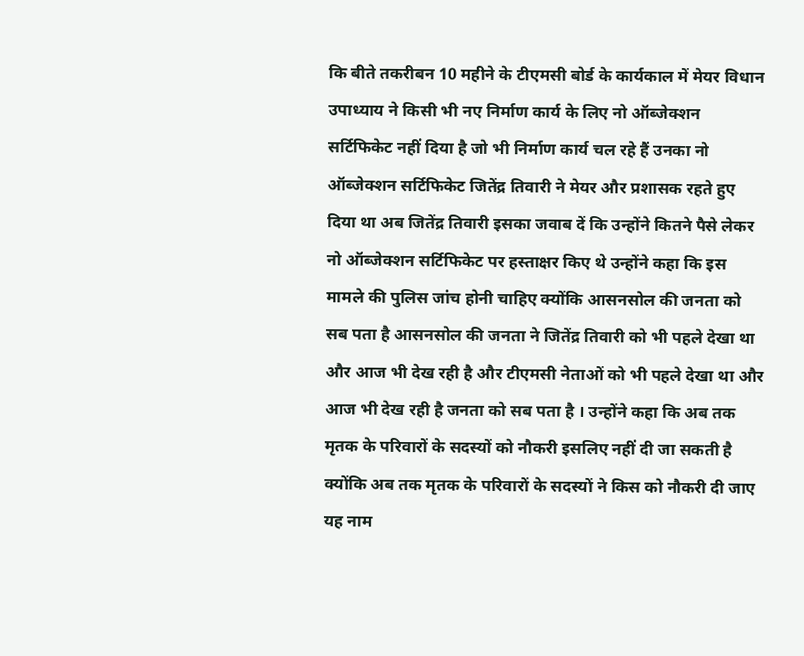कि बीते तकरीबन 10 महीने के टीएमसी बोर्ड के कार्यकाल में मेयर विधान उपाध्याय ने किसी भी नए निर्माण कार्य के लिए नो ऑब्जेक्शन सर्टिफिकेट नहीं दिया है जो भी निर्माण कार्य चल रहे हैं उनका नो ऑब्जेक्शन सर्टिफिकेट जितेंद्र तिवारी ने मेयर और प्रशासक रहते हुए दिया था अब जितेंद्र तिवारी इसका जवाब दें कि उन्होंने कितने पैसे लेकर नो ऑब्जेक्शन सर्टिफिकेट पर हस्ताक्षर किए थे उन्होंने कहा कि इस मामले की पुलिस जांच होनी चाहिए क्योंकि आसनसोल की जनता को सब पता है आसनसोल की जनता ने जितेंद्र तिवारी को भी पहले देखा था और आज भी देख रही है और टीएमसी नेताओं को भी पहले देखा था और आज भी देख रही है जनता को सब पता है । उन्होंने कहा कि अब तक मृतक के परिवारों के सदस्यों को नौकरी इसलिए नहीं दी जा सकती है क्योंकि अब तक मृतक के परिवारों के सदस्यों ने किस को नौकरी दी जाए यह नाम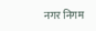नगर निगम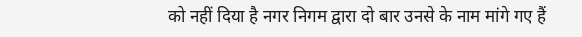को नहीं दिया है नगर निगम द्वारा दो बार उनसे के नाम मांगे गए हैं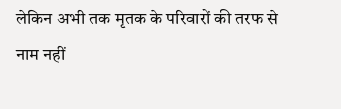लेकिन अभी तक मृतक के परिवारों की तरफ से नाम नहीं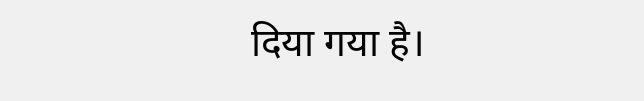दिया गया है।